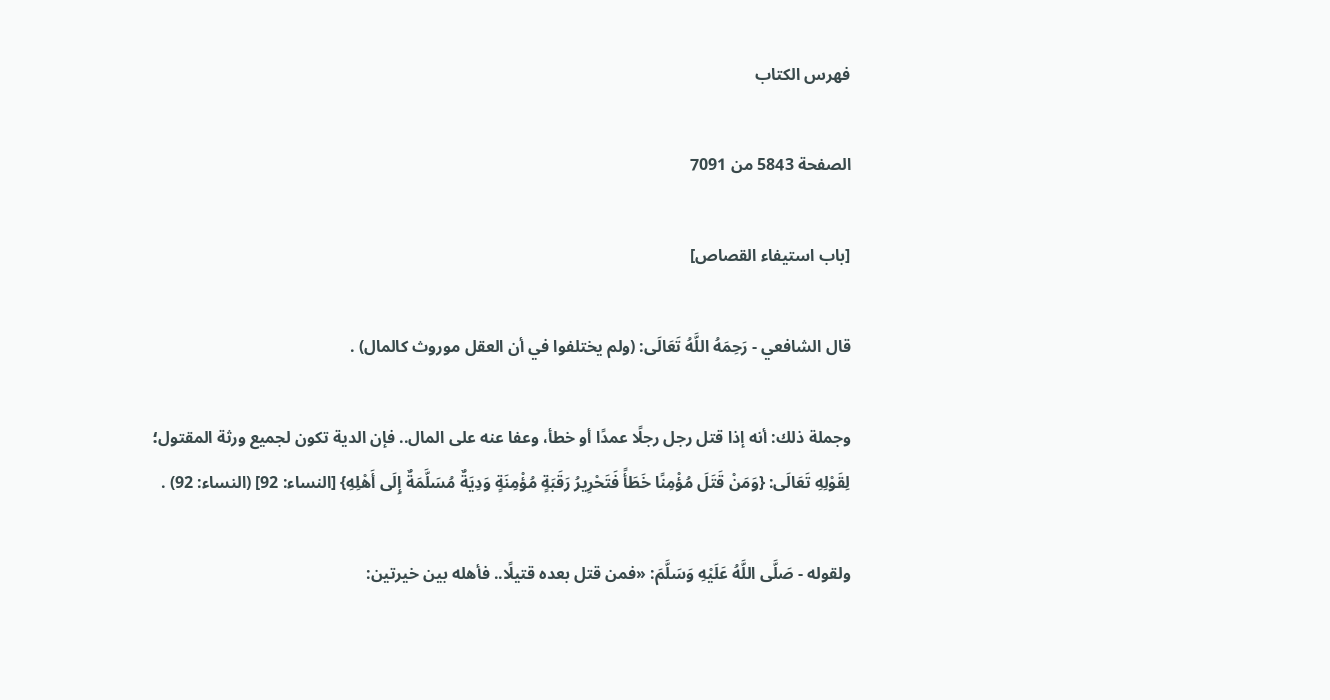فهرس الكتاب

الصفحة 5843 من 7091

[باب استيفاء القصاص]

قال الشافعي - رَحِمَهُ اللَّهُ تَعَالَى: (ولم يختلفوا في أن العقل موروث كالمال) .

وجملة ذلك: أنه إذا قتل رجل رجلًا عمدًا أو خطأ، وعفا عنه على المال.. فإن الدية تكون لجميع ورثة المقتول؛ لِقَوْلِهِ تَعَالَى: {وَمَنْ قَتَلَ مُؤْمِنًا خَطَأً فَتَحْرِيرُ رَقَبَةٍ مُؤْمِنَةٍ وَدِيَةٌ مُسَلَّمَةٌ إِلَى أَهْلِهِ} [النساء: 92] (النساء: 92) .

ولقوله - صَلَّى اللَّهُ عَلَيْهِ وَسَلَّمَ: «فمن قتل بعده قتيلًا.. فأهله بين خيرتين: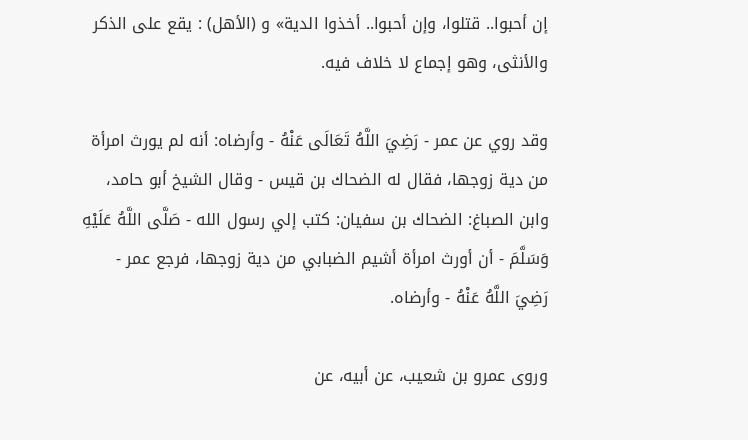إن أحبوا.. قتلوا، وإن أحبوا.. أخذوا الدية» و (الأهل) : يقع على الذكر والأنثى، وهو إجماع لا خلاف فيه.

وقد روي عن عمر - رَضِيَ اللَّهُ تَعَالَى عَنْهُ - وأرضاه: أنه لم يورث امرأة من دية زوجها، فقال له الضحاك بن قيس - وقال الشيخ أبو حامد، وابن الصباغ: الضحاك بن سفيان: كتب إلي رسول الله - صَلَّى اللَّهُ عَلَيْهِ وَسَلَّمَ - أن أورث امرأة أشيم الضبابي من دية زوجها، فرجع عمر - رَضِيَ اللَّهُ عَنْهُ - وأرضاه.

وروى عمرو بن شعيب، عن أبيه، عن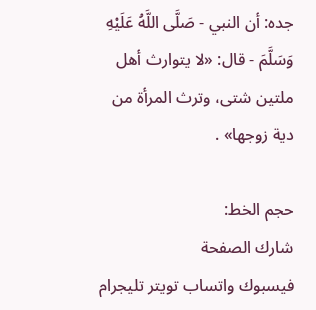جده: أن النبي - صَلَّى اللَّهُ عَلَيْهِ وَسَلَّمَ - قال: «لا يتوارث أهل ملتين شتى، وترث المرأة من دية زوجها» .

حجم الخط:
شارك الصفحة
فيسبوك واتساب تويتر تليجرام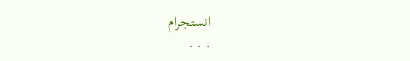انستجرام
. . .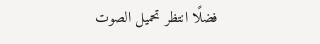فضلًا انتظر تحميل الصوت